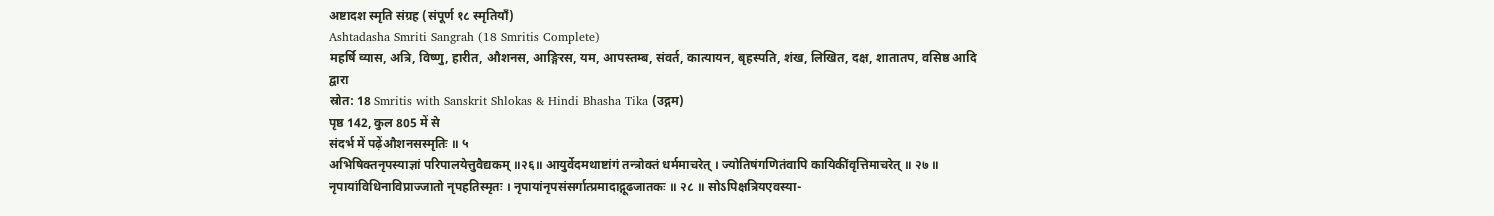अष्टादश स्मृति संग्रह (संपूर्ण १८ स्मृतियाँ)
Ashtadasha Smriti Sangrah (18 Smritis Complete)
महर्षि व्यास, अत्रि, विष्णु, हारीत, औशनस, आङ्गिरस, यम, आपस्तम्ब, संवर्त, कात्यायन, बृहस्पति, शंख, लिखित, दक्ष, शातातप, वसिष्ठ आदि द्वारा
स्रोत: 18 Smritis with Sanskrit Shlokas & Hindi Bhasha Tika (उद्गम)
पृष्ठ 142, कुल 805 में से
संदर्भ में पढ़ेंऔशनसस्मृतिः ॥ ५
अभिषिक्तनृपस्याज्ञां परिपालयेत्तुवैद्यकम् ॥२६॥ आयुर्वेदमथाष्टांगं तन्त्रोक्तं धर्ममाचरेत् । ज्योतिषंगणितंवापि कायिकींवृत्तिमाचरेत् ॥ २७ ॥ नृपायांविधिनाविप्राज्जातो नृपहतिस्मृतः । नृपायांनृपसंसर्गात्प्रमादाद्गूढजातकः ॥ २८ ॥ सोऽपिक्षत्रियएवस्या-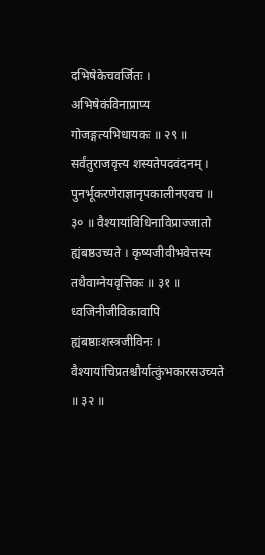दभिषेकेचवर्जितः । अभिषेकंविनाप्राप्य गोजङ्गत्यभिधायकः ॥ २९ ॥ सर्वंतुराजवृत्त्य शस्यतेपदवंदनम् । पुनर्भूकरणेराज्ञानृपकालीनएवच ॥ ३० ॥ वैश्यायांविधिनाविप्राज्जातो ह्यंबष्ठउच्यते । कृष्यजीवीभवेत्तस्य तथैवाग्नेयवृत्तिकः ॥ ३१ ॥ ध्वजिनीजीविकावापि ह्यंबष्ठाःशस्त्रजीविनः । वैश्यायांचिप्रतश्चौर्यात्कुंभकारसउच्यते ॥ ३२ ॥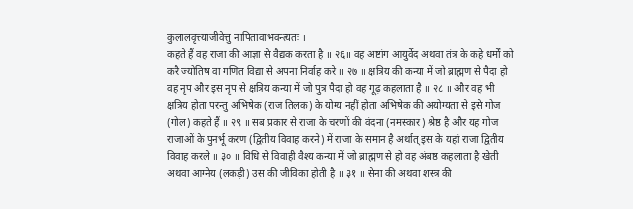कुलालवृत्त्याजीवेत्तु नापितावाभवन्त्यतः ।
कहते हैं वह राजा की आज्ञा से वैद्यक करता है ॥ २६॥ वह अष्टांग आयुर्वेद अथवा तंत्र के कहे धर्मों को करै ज्योतिष वा गणित विद्या से अपना निर्वाह करे ॥ २७ ॥ क्षत्रिय की कन्या में जो ब्राह्मण से पैदा हो वह नृप और इस नृप से क्षत्रिय कन्या में जो पुत्र पैदा हो वह गूढ़ कहलाता है ॥ २८ ॥ और वह भी क्षत्रिय होता परन्तु अभिषेक (राज तिलक) के योग्य नहीं होता अभिषेक की अयोग्यता से इसे गोज (गोल) कहते हैं ॥ २९ ॥ सब प्रकार से राजा के चरणों की वंदना (नमस्कार) श्रेष्ठ है और यह गोज राजाओं के पुनर्भू करण (द्वितीय विवाह करने) में राजा के समान है अर्थात् इस के यहां राजा द्वितीय विवाह करले ॥ ३० ॥ विधि से विवाही वैश्य कन्या में जो ब्राह्मण से हो वह अंबष्ठ कहलाता है खेती अथवा आग्नेय (लकड़ी) उस की जीविका होती है ॥ ३१ ॥ सेना की अथवा शस्त्र की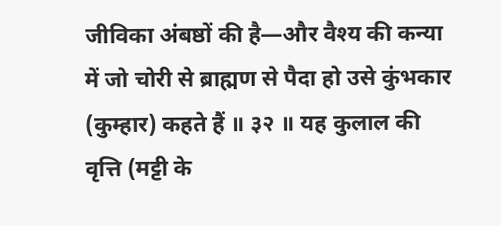जीविका अंबष्ठों की है—और वैश्य की कन्या में जो चोरी से ब्राह्मण से पैदा हो उसे कुंभकार (कुम्हार) कहते हैं ॥ ३२ ॥ यह कुलाल की वृत्ति (मट्टी के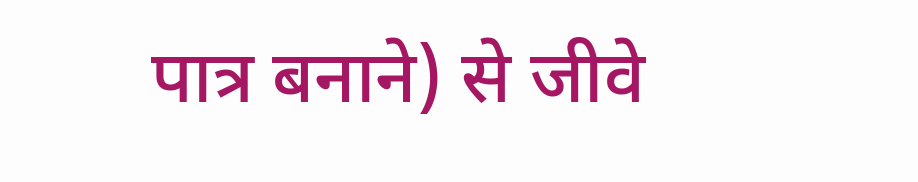पात्र बनाने) से जीवे